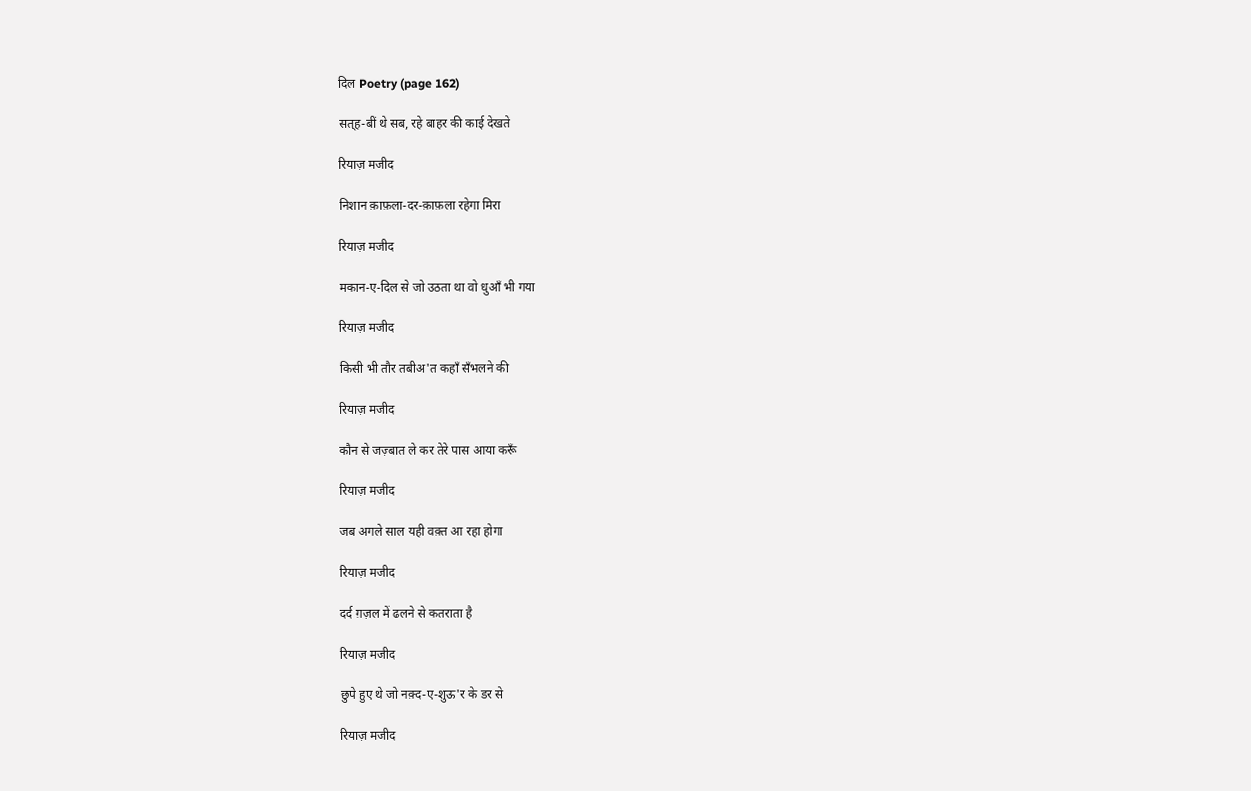दिल Poetry (page 162)

सत्‌ह-बीं थे सब, रहे बाहर की काई देखते

रियाज़ मजीद

निशान क़ाफ़ला-दर-क़ाफ़ला रहेगा मिरा

रियाज़ मजीद

मकान-ए-दिल से जो उठता था वो धुआँ भी गया

रियाज़ मजीद

किसी भी तौर तबीअ'त कहाँ सँभलने की

रियाज़ मजीद

कौन से जज़्बात ले कर तेरे पास आया करूँ

रियाज़ मजीद

जब अगले साल यही वक़्त आ रहा होगा

रियाज़ मजीद

दर्द ग़ज़ल में ढलने से कतराता है

रियाज़ मजीद

छुपे हुए थे जो नक़्द-ए-शुऊ'र के डर से

रियाज़ मजीद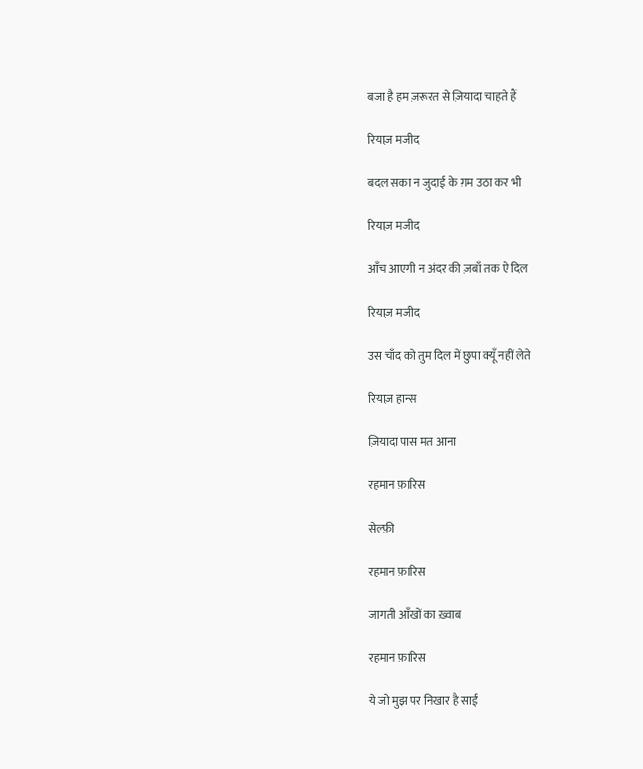बजा है हम ज़रूरत से ज़ियादा चाहते हैं

रियाज़ मजीद

बदल सका न जुदाई के ग़म उठा कर भी

रियाज़ मजीद

आँच आएगी न अंदर की ज़बाँ तक ऐ दिल

रियाज़ मजीद

उस चाँद को तुम दिल में छुपा क्यूँ नहीं लेते

रियाज़ हान्स

ज़ियादा पास मत आना

रहमान फ़ारिस

सेल्फ़ी

रहमान फ़ारिस

जागती आँखों का ख़्वाब

रहमान फ़ारिस

ये जो मुझ पर निखार है साईं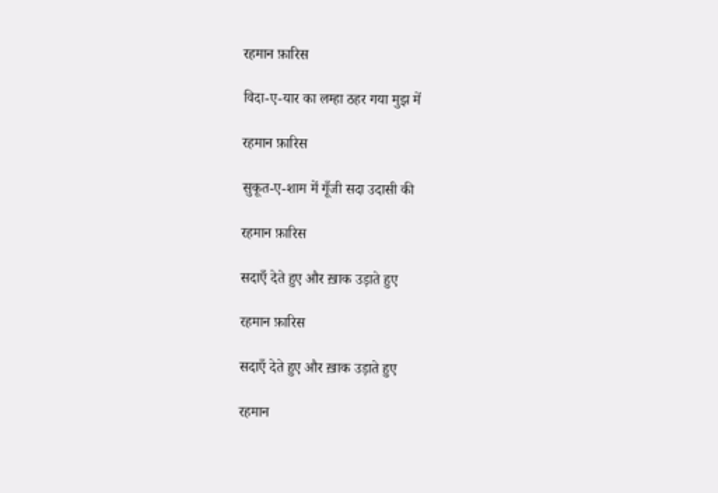रहमान फ़ारिस

विदा-ए-यार का लम्हा ठहर गया मुझ में

रहमान फ़ारिस

सुकूत-ए-शाम में गूँजी सदा उदासी की

रहमान फ़ारिस

सदाएँ देते हुए और ख़ाक उड़ाते हुए

रहमान फ़ारिस

सदाएँ देते हुए और ख़ाक उड़ाते हुए

रहमान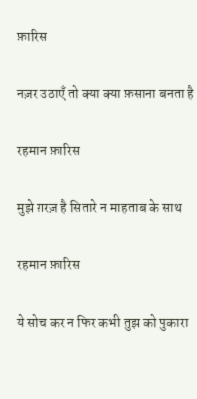फ़ारिस

नज़र उठाएँ तो क्या क्या फ़साना बनता है

रहमान फ़ारिस

मुझे ग़रज़ है सितारे न माहताब के साथ

रहमान फ़ारिस

ये सोच कर न फिर कभी तुझ को पुकारा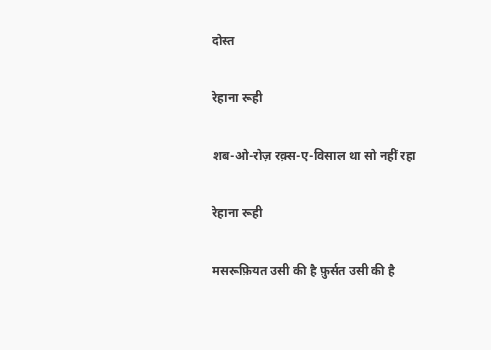दोस्त

रेहाना रूही

शब-ओ-रोज़ रक़्स-ए-विसाल था सो नहीं रहा

रेहाना रूही

मसरूफ़ियत उसी की है फ़ुर्सत उसी की है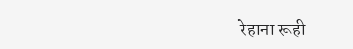रेहाना रूही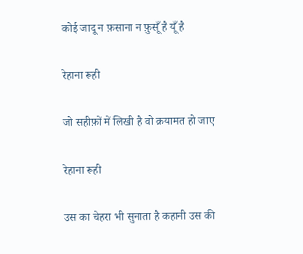कोई जादू न फ़साना न फ़ुसूँ है यूँ है

रेहाना रूही

जो सहीफ़ों में लिखी है वो क़यामत हो जाए

रेहाना रूही

उस का चेहरा भी सुनाता है कहानी उस की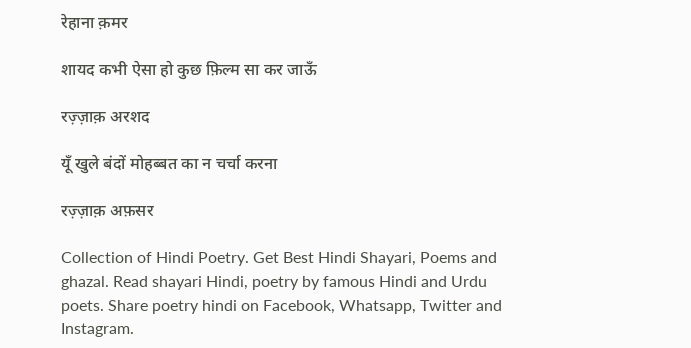रेहाना क़मर

शायद कभी ऐसा हो कुछ फ़िल्म सा कर जाऊँ

रज़्ज़ाक़ अरशद

यूँ खुले बंदों मोहब्बत का न चर्चा करना

रज़्ज़ाक़ अफ़सर

Collection of Hindi Poetry. Get Best Hindi Shayari, Poems and ghazal. Read shayari Hindi, poetry by famous Hindi and Urdu poets. Share poetry hindi on Facebook, Whatsapp, Twitter and Instagram.